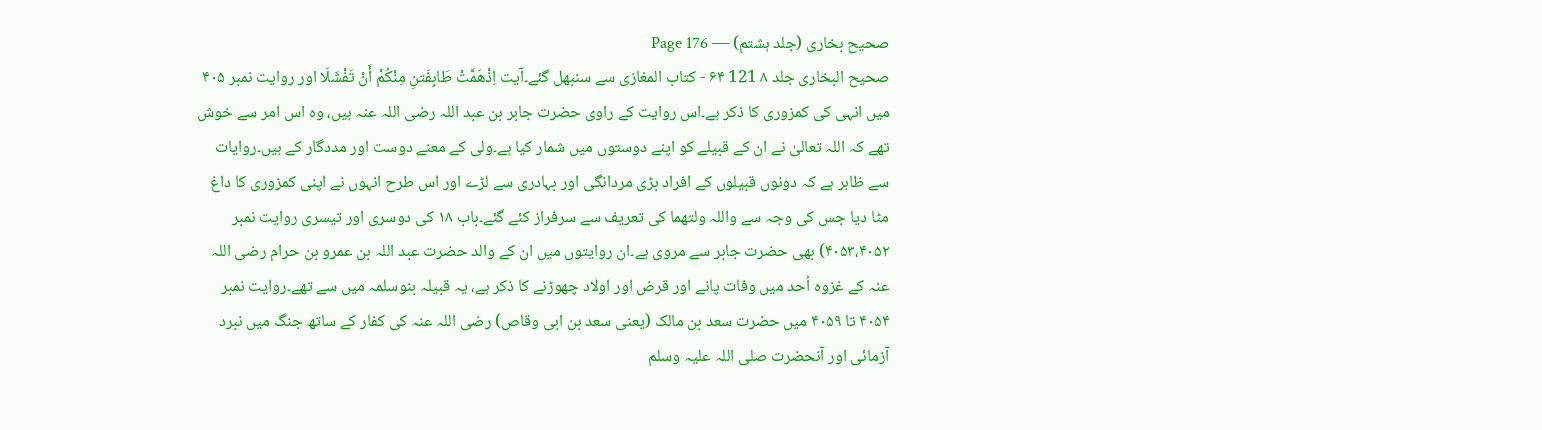صحیح بخاری (جلد ہشتم) — Page 176
صحيح البخاری جلد ۸ 121 ۶۴ - کتاب المغازی سے سنبھل گئے۔آیت اِذْهَمَّتْ طَابِفَتنِ مِنْكُمْ أَنْ تَفْشَلَا اور روایت نمبر ۴۰۵ میں انہی کی کمزوری کا ذکر ہے۔اس روایت کے راوی حضرت جابر بن عبد اللہ رضی اللہ عنہ ہیں، وہ اس امر سے خوش تھے کہ اللہ تعالیٰ نے ان کے قبیلے کو اپنے دوستوں میں شمار کیا ہے۔ولی کے معنے دوست اور مددگار کے ہیں۔روایات سے ظاہر ہے کہ دونوں قبیلوں کے افراد بڑی مردانگی اور بہادری سے لڑے اور اس طرح انہوں نے اپنی کمزوری کا داغ مٹا دیا جس کی وجہ سے واللہ ولتهما کی تعریف سے سرفراز کئے گئے۔باب ۱۸ کی دوسری اور تیسری روایت نمبر ۴۰۵۳،۴۰۵۲) بھی حضرت جابر سے مروی ہے۔ان روایتوں میں ان کے والد حضرت عبد اللہ بن عمرو بن حرام رضی اللہ عنہ کے غزوہ اُحد میں وفات پانے اور قرض اور اولاد چھوڑنے کا ذکر ہے، یہ قبیلہ بنوسلمہ میں سے تھے۔روایت نمبر ۴۰۵۴ تا ۴۰۵۹ میں حضرت سعد بن مالک (یعنی سعد بن ابی وقاص) رضی اللہ عنہ کی کفار کے ساتھ جنگ میں نبرد آزمائی اور آنحضرت صلی اللہ علیہ وسلم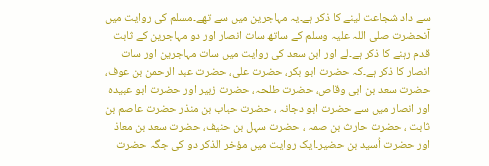سے داد شجاعت لینے کا ذکر ہے۔یہ مہاجرین میں سے تھے۔مسلم کی روایت میں آنحضرت صلی اللہ علیہ وسلم کے ساتھ سات انصار اور دو مہاجرین کے ثابت قدم رہنے کا ذکر ہے۔لے اور ابن سعد کی روایت میں سات مہاجرین اور سات انصار کا ذکر ہے۔کہ حضرت ابو بکر، حضرت علی، حضرت عبد الرحمن بن عوف، حضرت سعد بن ابی وقاص، حضرت طلحہ، حضرت زبیر اور حضرت ابو عبیدہ اور انصار میں سے حضرت ابو دجانہ ، حضرت حباب بن منذر حضرت عاصم بن ثابت ، حضرت حارث بن صمہ ، حضرت سہل بن حنیف، حضرت سعد بن معاذ اور حضرت اُسید بن حضیر۔ایک روایت میں مؤخر الذکر دو کی جگہ حضرت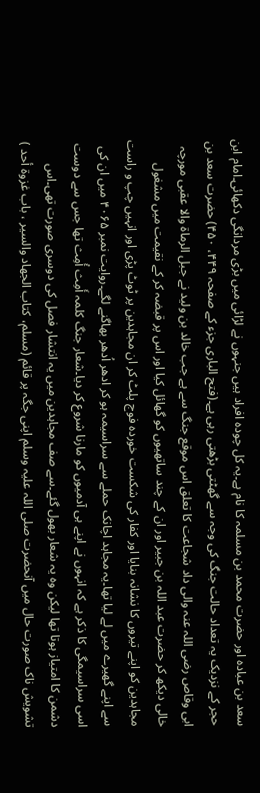سعد بن عبادہ اور حضرت محمد بن مسلمہ کا نام ہے۔یہ کل چودہ افراد ہیں جنہوں نے لڑائی میں بڑی مردانگی دکھائی۔امام ابن حجر کے نزدیک یہ تعداد حالت جنگ کی وجہ سے گھٹتی بڑھتی رہی ہے۔(فتح الباری جزء کے صفحہ ۴۴۹، ۴۵۰) حضرت سعد بن ابی وقاص رضی اللہ عنہ والی داد شجاعت کا تعلق اس موقع جنگ سے ہے جب خالد بن ولید نے جبل الرماة والا عقبی مورچہ خالی دیکھ کر حضرت عبد اللہ بن جبیر اور ان کے چند ساتھیوں کو گھائل کیا اور اس پر قبضہ کر کے نقیمت میں مشغول مجاہدین کو اپنے تیروں کا نشانہ بنایا اور کفار کی شکست خوردہ فوج پلٹ کر ان مجاہدین پر ٹوٹ پڑی اور انہیں چپ و راست سے اپنے گھیرے میں لے لیا تھا۔یہ مجاہد اچانک حملے سے سراسیمہ ہو کر ادھر اُدھر بھاگنے لگے۔روایت نمبر ۴۰۶۵ میں ان کی اسی سراسیمگی کا ذکر ہے کہ انہوں نے اپنے ہی آدمیوں کو مارنا شروع کر دیا۔شعار جنگ کلمہ أَمِث أُمِث تھا جس سے دوست دشمن کا امتیاز ہوتا تھا لیکن وہ یہ شعار بھول گئے۔سے صف مجاہدین میں یہ انتشار فصل کی دوسری صورت تھی۔اس تشویش ناک صورت حال میں آنحضرت صلی اللہ علیہ وسلم اپنی جگہ پر قائم (مسلم، كتاب الجهاد والسير ، باب غزوة أحد )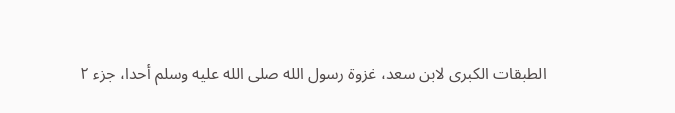الطبقات الكبرى لابن سعد، غزوة رسول الله صلى الله عليه وسلم أحدا، جزء ۲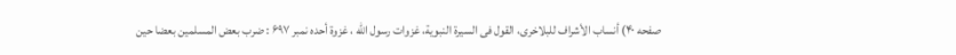صفحه ۴۰) أنساب الأشراف للبلاخرى، القول فى السيرة النبوية، غزوات رسول الله ، غزوة أحده نمبر ۶۹۷ : ضرب بعض المسلمين بعضا حين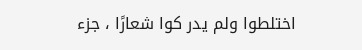اختلطوا ولم يدر کوا شعارًا ، جزء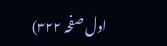اول صفحہ ۳۲۲)